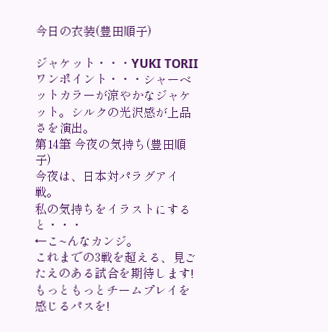今日の衣装(豊田順子)

ジャケット・・・YUKI TORII
ワンポイント・・・シャーベットカラーが涼やかなジャケット。シルクの光沢感が上品さを演出。
第14筆 今夜の気持ち(豊田順子)
今夜は、日本対パラグアイ戦。
私の気持ちをイラストにすると・・・
←こ~んなカンジ。
これまでの3戦を超える、見ごたえのある試合を期待します!
もっともっとチームプレイを感じるパスを!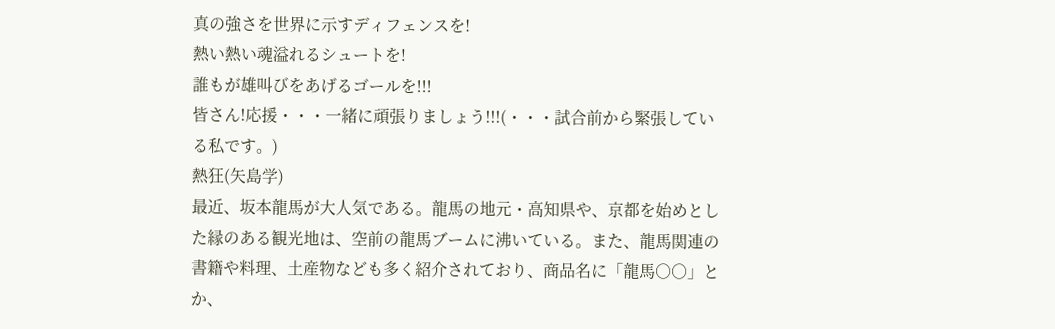真の強さを世界に示すディフェンスを!
熱い熱い魂溢れるシュートを!
誰もが雄叫びをあげるゴールを!!!
皆さん!応援・・・一緒に頑張りましょう!!!(・・・試合前から緊張している私です。)
熱狂(矢島学)
最近、坂本龍馬が大人気である。龍馬の地元・高知県や、京都を始めとした縁のある観光地は、空前の龍馬ブームに沸いている。また、龍馬関連の書籍や料理、土産物なども多く紹介されており、商品名に「龍馬○○」とか、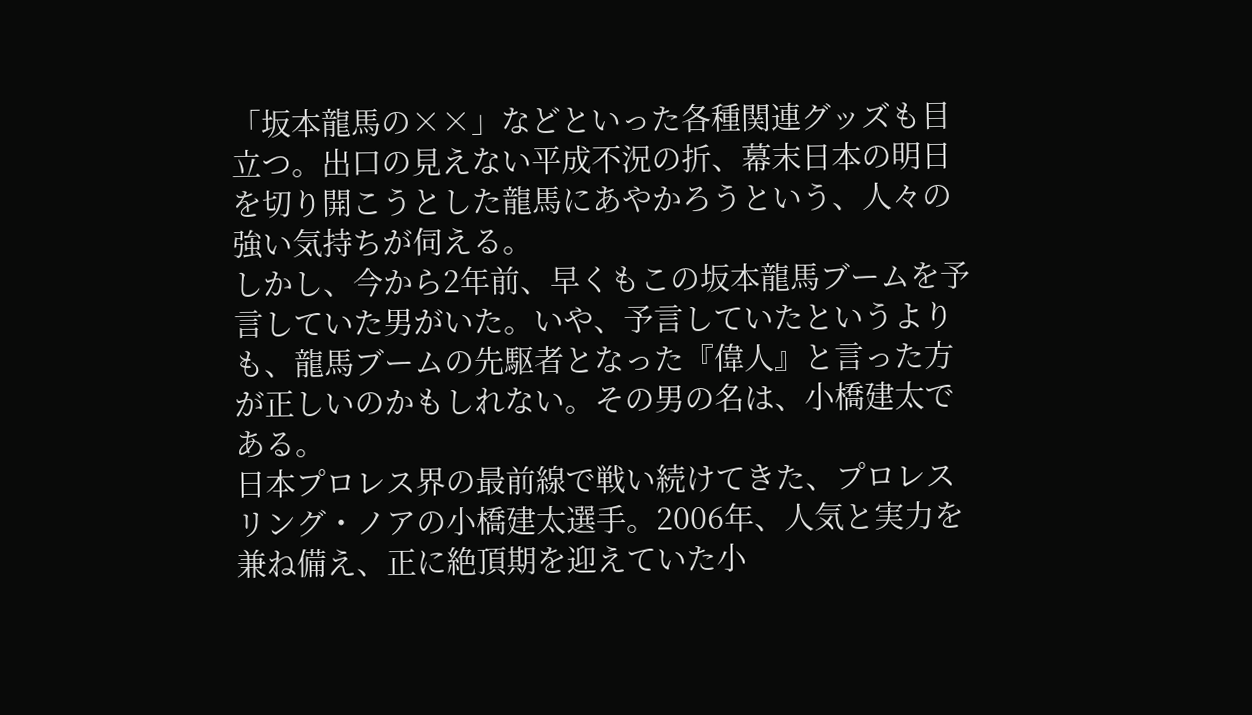「坂本龍馬の××」などといった各種関連グッズも目立つ。出口の見えない平成不況の折、幕末日本の明日を切り開こうとした龍馬にあやかろうという、人々の強い気持ちが伺える。
しかし、今から2年前、早くもこの坂本龍馬ブームを予言していた男がいた。いや、予言していたというよりも、龍馬ブームの先駆者となった『偉人』と言った方が正しいのかもしれない。その男の名は、小橋建太である。
日本プロレス界の最前線で戦い続けてきた、プロレスリング・ノアの小橋建太選手。2006年、人気と実力を兼ね備え、正に絶頂期を迎えていた小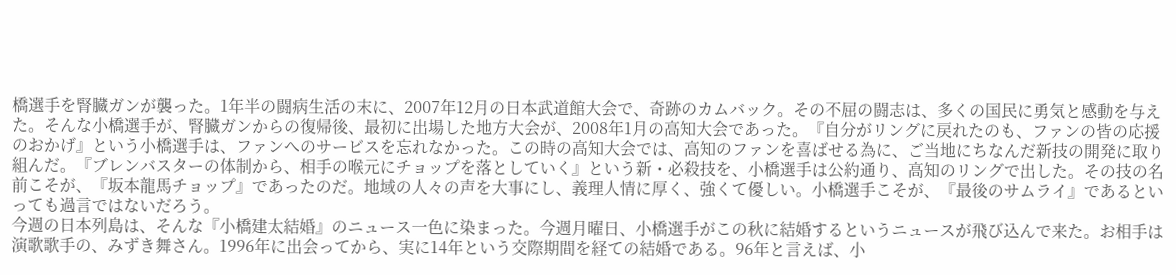橋選手を腎臓ガンが襲った。1年半の闘病生活の末に、2007年12月の日本武道館大会で、奇跡のカムバック。その不屈の闘志は、多くの国民に勇気と感動を与えた。そんな小橋選手が、腎臓ガンからの復帰後、最初に出場した地方大会が、2008年1月の高知大会であった。『自分がリングに戻れたのも、ファンの皆の応援のおかげ』という小橋選手は、ファンへのサービスを忘れなかった。この時の高知大会では、高知のファンを喜ばせる為に、ご当地にちなんだ新技の開発に取り組んだ。『ブレンバスターの体制から、相手の喉元にチョップを落としていく』という新・必殺技を、小橋選手は公約通り、高知のリングで出した。その技の名前こそが、『坂本龍馬チョップ』であったのだ。地域の人々の声を大事にし、義理人情に厚く、強くて優しい。小橋選手こそが、『最後のサムライ』であるといっても過言ではないだろう。
今週の日本列島は、そんな『小橋建太結婚』のニュース一色に染まった。今週月曜日、小橋選手がこの秋に結婚するというニュースが飛び込んで来た。お相手は演歌歌手の、みずき舞さん。1996年に出会ってから、実に14年という交際期間を経ての結婚である。96年と言えば、小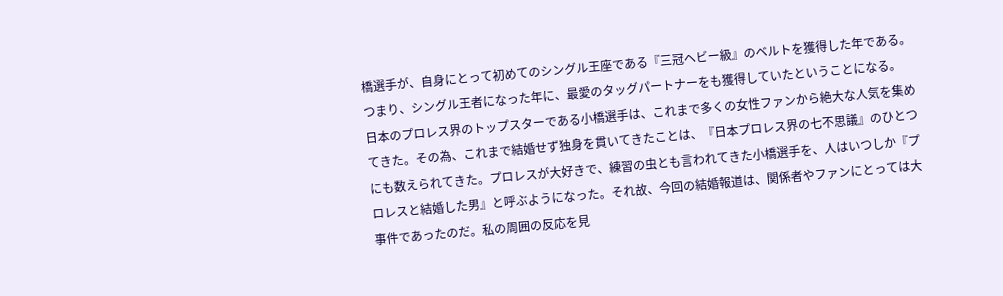橋選手が、自身にとって初めてのシングル王座である『三冠ヘビー級』のベルトを獲得した年である。つまり、シングル王者になった年に、最愛のタッグパートナーをも獲得していたということになる。
日本のプロレス界のトップスターである小橋選手は、これまで多くの女性ファンから絶大な人気を集めてきた。その為、これまで結婚せず独身を貫いてきたことは、『日本プロレス界の七不思議』のひとつにも数えられてきた。プロレスが大好きで、練習の虫とも言われてきた小橋選手を、人はいつしか『プロレスと結婚した男』と呼ぶようになった。それ故、今回の結婚報道は、関係者やファンにとっては大事件であったのだ。私の周囲の反応を見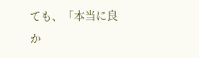ても、「本当に良か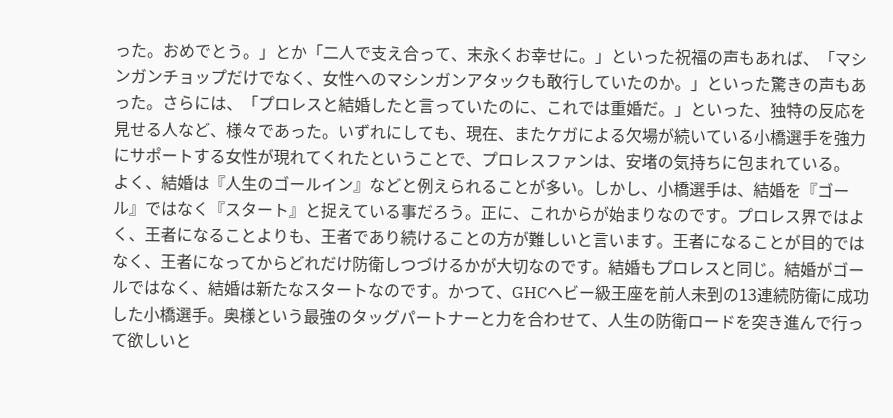った。おめでとう。」とか「二人で支え合って、末永くお幸せに。」といった祝福の声もあれば、「マシンガンチョップだけでなく、女性へのマシンガンアタックも敢行していたのか。」といった驚きの声もあった。さらには、「プロレスと結婚したと言っていたのに、これでは重婚だ。」といった、独特の反応を見せる人など、様々であった。いずれにしても、現在、またケガによる欠場が続いている小橋選手を強力にサポートする女性が現れてくれたということで、プロレスファンは、安堵の気持ちに包まれている。
よく、結婚は『人生のゴールイン』などと例えられることが多い。しかし、小橋選手は、結婚を『ゴール』ではなく『スタート』と捉えている事だろう。正に、これからが始まりなのです。プロレス界ではよく、王者になることよりも、王者であり続けることの方が難しいと言います。王者になることが目的ではなく、王者になってからどれだけ防衛しつづけるかが大切なのです。結婚もプロレスと同じ。結婚がゴールではなく、結婚は新たなスタートなのです。かつて、GHCヘビー級王座を前人未到の13連続防衛に成功した小橋選手。奥様という最強のタッグパートナーと力を合わせて、人生の防衛ロードを突き進んで行って欲しいと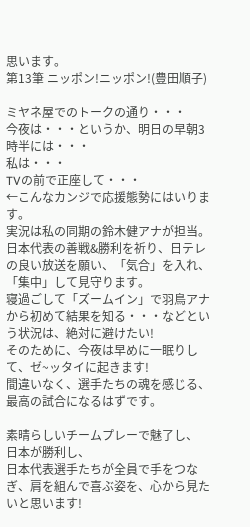思います。
第13筆 ニッポン!ニッポン!(豊田順子)

ミヤネ屋でのトークの通り・・・
今夜は・・・というか、明日の早朝3時半には・・・
私は・・・
TVの前で正座して・・・
←こんなカンジで応援態勢にはいります。
実況は私の同期の鈴木健アナが担当。
日本代表の善戦&勝利を祈り、日テレの良い放送を願い、「気合」を入れ、「集中」して見守ります。
寝過ごして「ズームイン」で羽鳥アナから初めて結果を知る・・・などという状況は、絶対に避けたい!
そのために、今夜は早めに一眠りして、ゼ~ッタイに起きます!
間違いなく、選手たちの魂を感じる、最高の試合になるはずです。

素晴らしいチームプレーで魅了し、
日本が勝利し、
日本代表選手たちが全員で手をつなぎ、肩を組んで喜ぶ姿を、心から見たいと思います!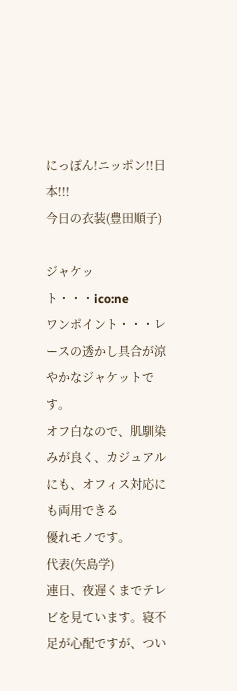にっぽん!ニッポン!!日本!!!
今日の衣装(豊田順子)

ジャケット・・・ico:ne
ワンポイント・・・レースの透かし具合が涼やかなジャケットです。
オフ白なので、肌馴染みが良く、カジュアルにも、オフィス対応にも両用できる
優れモノです。
代表(矢島学)
連日、夜遅くまでテレビを見ています。寝不足が心配ですが、つい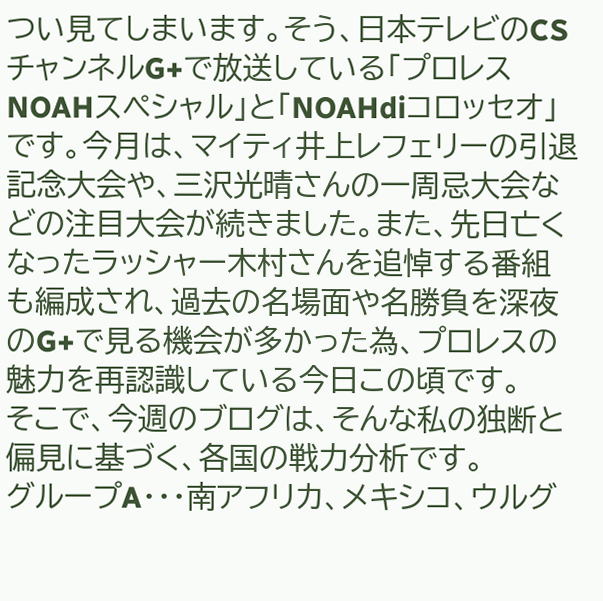つい見てしまいます。そう、日本テレビのCSチャンネルG+で放送している「プロレスNOAHスペシャル」と「NOAHdiコロッセオ」です。今月は、マイティ井上レフェリーの引退記念大会や、三沢光晴さんの一周忌大会などの注目大会が続きました。また、先日亡くなったラッシャー木村さんを追悼する番組も編成され、過去の名場面や名勝負を深夜のG+で見る機会が多かった為、プロレスの魅力を再認識している今日この頃です。
そこで、今週のブログは、そんな私の独断と偏見に基づく、各国の戦力分析です。
グループA・・・南アフリカ、メキシコ、ウルグ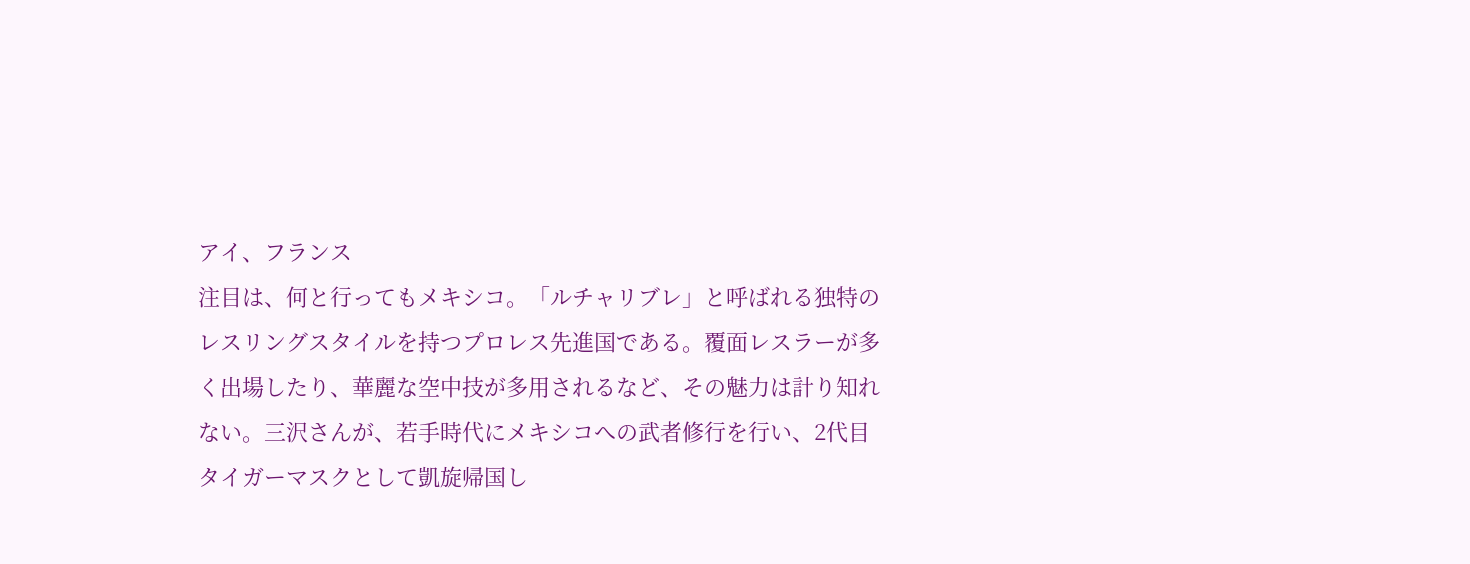アイ、フランス
注目は、何と行ってもメキシコ。「ルチャリブレ」と呼ばれる独特のレスリングスタイルを持つプロレス先進国である。覆面レスラーが多く出場したり、華麗な空中技が多用されるなど、その魅力は計り知れない。三沢さんが、若手時代にメキシコへの武者修行を行い、2代目タイガーマスクとして凱旋帰国し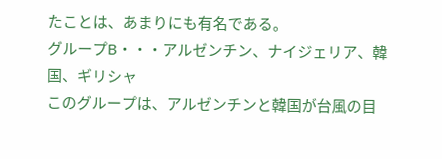たことは、あまりにも有名である。
グループB・・・アルゼンチン、ナイジェリア、韓国、ギリシャ
このグループは、アルゼンチンと韓国が台風の目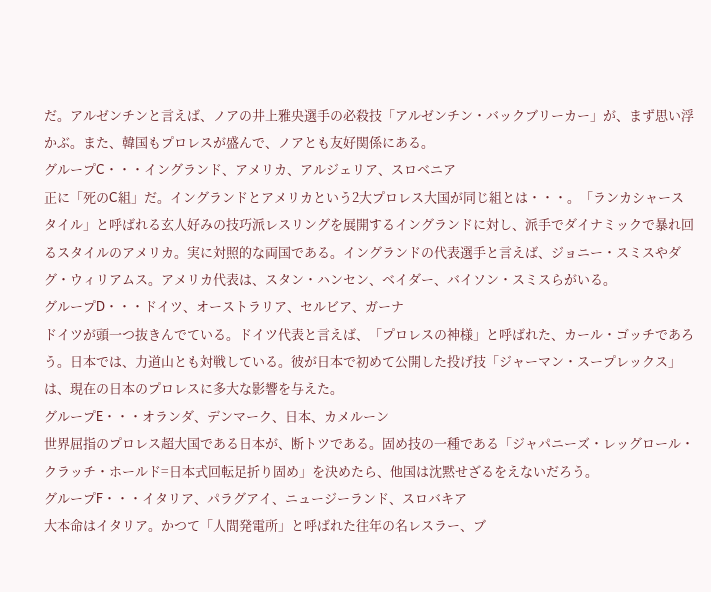だ。アルゼンチンと言えば、ノアの井上雅央選手の必殺技「アルゼンチン・バックブリーカー」が、まず思い浮かぶ。また、韓国もプロレスが盛んで、ノアとも友好関係にある。
グループC・・・イングランド、アメリカ、アルジェリア、スロベニア
正に「死のC組」だ。イングランドとアメリカという2大プロレス大国が同じ組とは・・・。「ランカシャースタイル」と呼ばれる玄人好みの技巧派レスリングを展開するイングランドに対し、派手でダイナミックで暴れ回るスタイルのアメリカ。実に対照的な両国である。イングランドの代表選手と言えば、ジョニー・スミスやダグ・ウィリアムス。アメリカ代表は、スタン・ハンセン、ベイダー、バイソン・スミスらがいる。
グループD・・・ドイツ、オーストラリア、セルビア、ガーナ
ドイツが頭一つ抜きんでている。ドイツ代表と言えば、「プロレスの神様」と呼ばれた、カール・ゴッチであろう。日本では、力道山とも対戦している。彼が日本で初めて公開した投げ技「ジャーマン・スープレックス」は、現在の日本のプロレスに多大な影響を与えた。
グループE・・・オランダ、デンマーク、日本、カメルーン
世界屈指のプロレス超大国である日本が、断トツである。固め技の一種である「ジャパニーズ・レッグロール・クラッチ・ホールド=日本式回転足折り固め」を決めたら、他国は沈黙せざるをえないだろう。
グループF・・・イタリア、パラグアイ、ニュージーランド、スロバキア
大本命はイタリア。かつて「人間発電所」と呼ばれた往年の名レスラー、ブ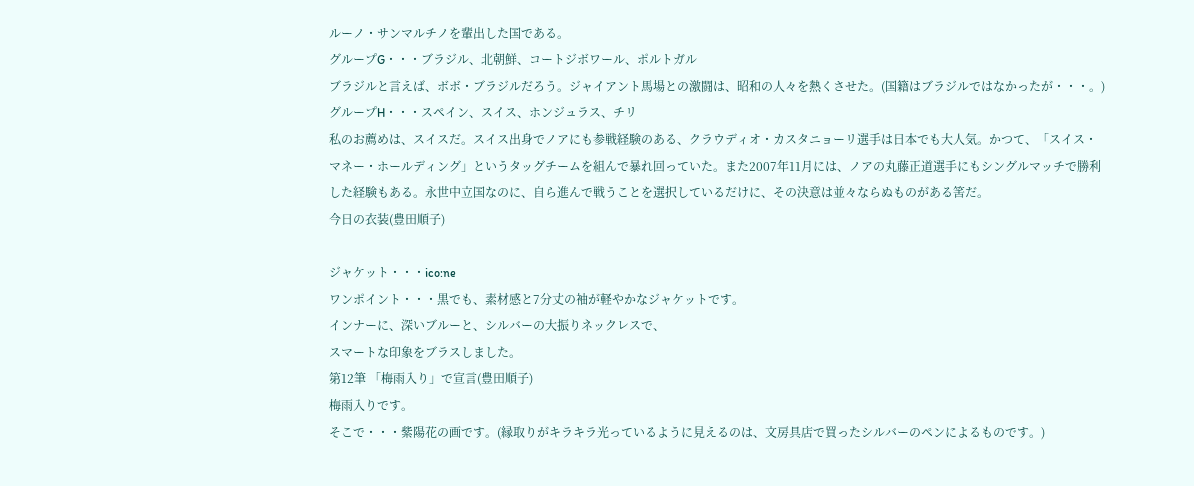ルーノ・サンマルチノを輩出した国である。
グループG・・・ブラジル、北朝鮮、コートジボワール、ポルトガル
ブラジルと言えば、ボボ・ブラジルだろう。ジャイアント馬場との激闘は、昭和の人々を熱くさせた。(国籍はブラジルではなかったが・・・。)
グループH・・・スペイン、スイス、ホンジュラス、チリ
私のお薦めは、スイスだ。スイス出身でノアにも参戦経験のある、クラウディオ・カスタニョーリ選手は日本でも大人気。かつて、「スイス・マネー・ホールディング」というタッグチームを組んで暴れ回っていた。また2007年11月には、ノアの丸藤正道選手にもシングルマッチで勝利した経験もある。永世中立国なのに、自ら進んで戦うことを選択しているだけに、その決意は並々ならぬものがある筈だ。
今日の衣装(豊田順子)

ジャケット・・・ico:ne
ワンポイント・・・黒でも、素材感と7分丈の袖が軽やかなジャケットです。
インナーに、深いブルーと、シルバーの大振りネックレスで、
スマートな印象をブラスしました。
第12筆 「梅雨入り」で宣言(豊田順子)
梅雨入りです。
そこで・・・紫陽花の画です。(縁取りがキラキラ光っているように見えるのは、文房具店で買ったシルバーのペンによるものです。)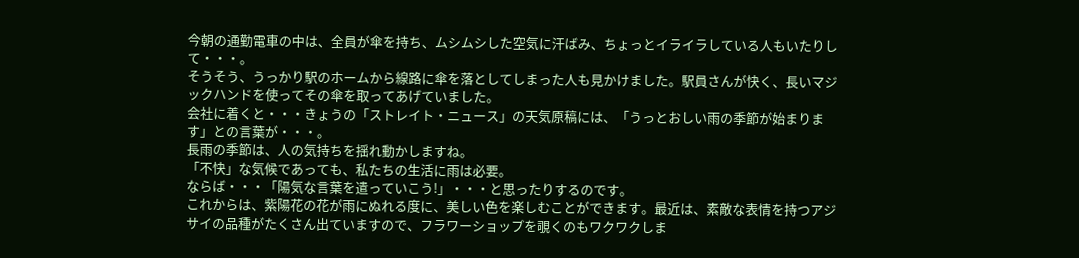今朝の通勤電車の中は、全員が傘を持ち、ムシムシした空気に汗ばみ、ちょっとイライラしている人もいたりして・・・。
そうそう、うっかり駅のホームから線路に傘を落としてしまった人も見かけました。駅員さんが快く、長いマジックハンドを使ってその傘を取ってあげていました。
会社に着くと・・・きょうの「ストレイト・ニュース」の天気原稿には、「うっとおしい雨の季節が始まります」との言葉が・・・。
長雨の季節は、人の気持ちを揺れ動かしますね。
「不快」な気候であっても、私たちの生活に雨は必要。
ならば・・・「陽気な言葉を遣っていこう!」・・・と思ったりするのです。
これからは、紫陽花の花が雨にぬれる度に、美しい色を楽しむことができます。最近は、素敵な表情を持つアジサイの品種がたくさん出ていますので、フラワーショップを覗くのもワクワクしま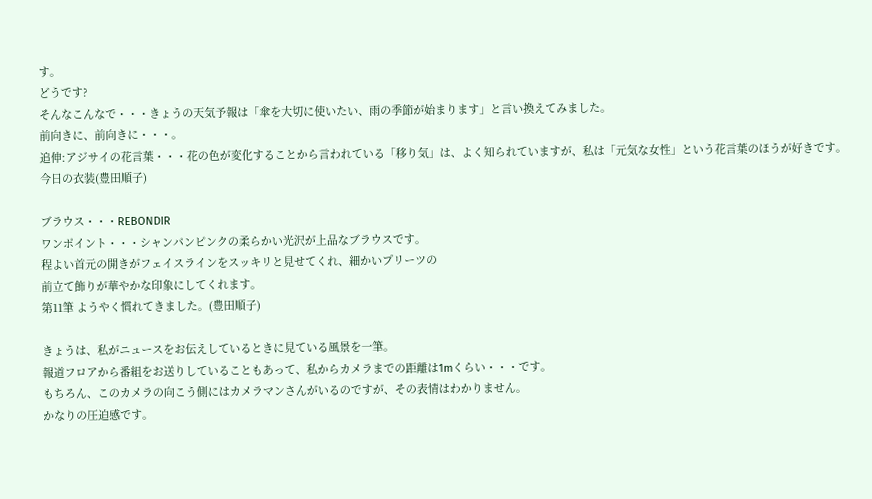す。
どうです?
そんなこんなで・・・きょうの天気予報は「傘を大切に使いたい、雨の季節が始まります」と言い換えてみました。
前向きに、前向きに・・・。
追伸:アジサイの花言葉・・・花の色が変化することから言われている「移り気」は、よく知られていますが、私は「元気な女性」という花言葉のほうが好きです。
今日の衣装(豊田順子)

ブラウス・・・REBONDIR
ワンポイント・・・シャンパンピンクの柔らかい光沢が上品なブラウスです。
程よい首元の開きがフェイスラインをスッキリと見せてくれ、細かいプリーツの
前立て飾りが華やかな印象にしてくれます。
第11筆 ようやく慣れてきました。(豊田順子)

きょうは、私がニュースをお伝えしているときに見ている風景を一筆。
報道フロアから番組をお送りしていることもあって、私からカメラまでの距離は1mくらい・・・です。
もちろん、このカメラの向こう側にはカメラマンさんがいるのですが、その表情はわかりません。
かなりの圧迫感です。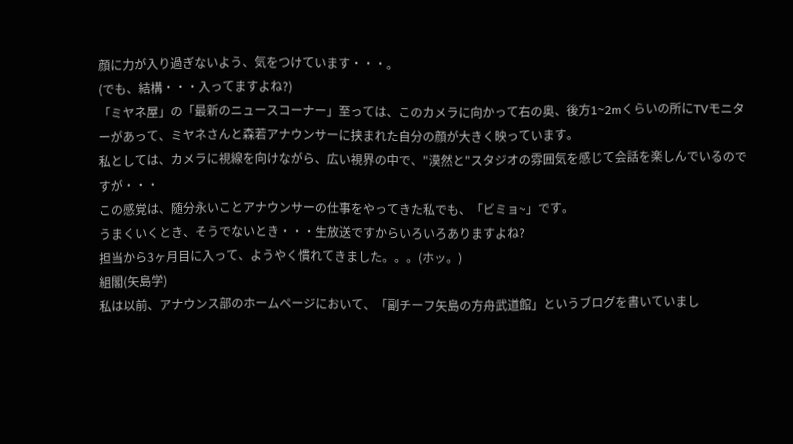顔に力が入り過ぎないよう、気をつけています・・・。
(でも、結構・・・入ってますよね?)
「ミヤネ屋」の「最新のニュースコーナー」至っては、このカメラに向かって右の奥、後方1~2mくらいの所にTVモニターがあって、ミヤネさんと森若アナウンサーに挟まれた自分の顔が大きく映っています。
私としては、カメラに視線を向けながら、広い視界の中で、"漠然と"スタジオの雰囲気を感じて会話を楽しんでいるのですが・・・
この感覚は、随分永いことアナウンサーの仕事をやってきた私でも、「ビミョ~」です。
うまくいくとき、そうでないとき・・・生放送ですからいろいろありますよね?
担当から3ヶ月目に入って、ようやく慣れてきました。。。(ホッ。)
組閣(矢島学)
私は以前、アナウンス部のホームページにおいて、「副チーフ矢島の方舟武道館」というブログを書いていまし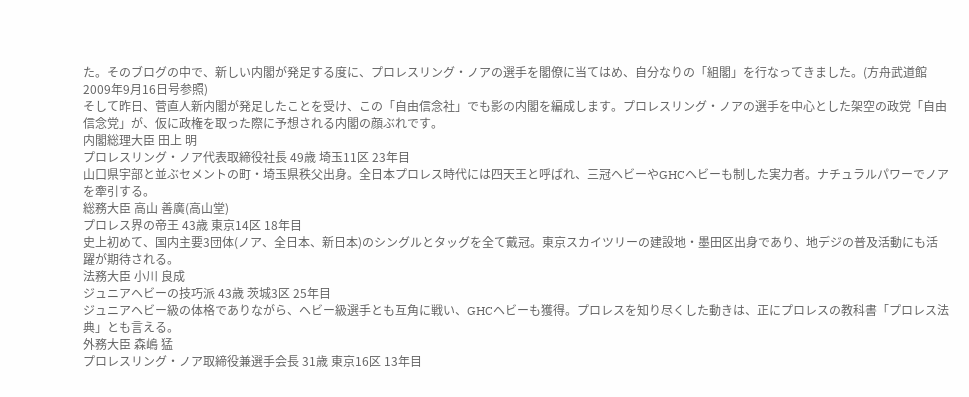た。そのブログの中で、新しい内閣が発足する度に、プロレスリング・ノアの選手を閣僚に当てはめ、自分なりの「組閣」を行なってきました。(方舟武道館2009年9月16日号参照)
そして昨日、菅直人新内閣が発足したことを受け、この「自由信念社」でも影の内閣を編成します。プロレスリング・ノアの選手を中心とした架空の政党「自由信念党」が、仮に政権を取った際に予想される内閣の顔ぶれです。
内閣総理大臣 田上 明
プロレスリング・ノア代表取締役社長 49歳 埼玉11区 23年目
山口県宇部と並ぶセメントの町・埼玉県秩父出身。全日本プロレス時代には四天王と呼ばれ、三冠ヘビーやGHCヘビーも制した実力者。ナチュラルパワーでノアを牽引する。
総務大臣 高山 善廣(高山堂)
プロレス界の帝王 43歳 東京14区 18年目
史上初めて、国内主要3団体(ノア、全日本、新日本)のシングルとタッグを全て戴冠。東京スカイツリーの建設地・墨田区出身であり、地デジの普及活動にも活躍が期待される。
法務大臣 小川 良成
ジュニアヘビーの技巧派 43歳 茨城3区 25年目
ジュニアヘビー級の体格でありながら、ヘビー級選手とも互角に戦い、GHCヘビーも獲得。プロレスを知り尽くした動きは、正にプロレスの教科書「プロレス法典」とも言える。
外務大臣 森嶋 猛
プロレスリング・ノア取締役兼選手会長 31歳 東京16区 13年目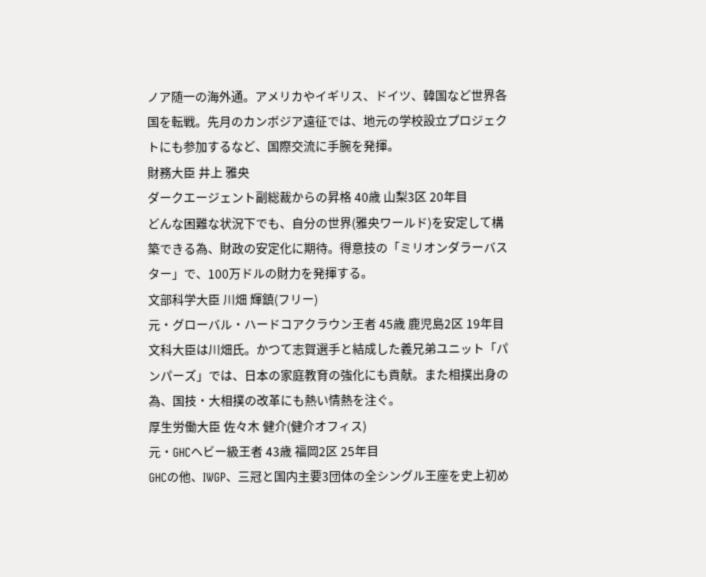ノア随一の海外通。アメリカやイギリス、ドイツ、韓国など世界各国を転戦。先月のカンボジア遠征では、地元の学校設立プロジェクトにも参加するなど、国際交流に手腕を発揮。
財務大臣 井上 雅央
ダークエージェント副総裁からの昇格 40歳 山梨3区 20年目
どんな困難な状況下でも、自分の世界(雅央ワールド)を安定して構築できる為、財政の安定化に期待。得意技の「ミリオンダラーバスター」で、100万ドルの財力を発揮する。
文部科学大臣 川畑 輝鎮(フリー)
元・グローバル・ハードコアクラウン王者 45歳 鹿児島2区 19年目
文科大臣は川畑氏。かつて志賀選手と結成した義兄弟ユニット「パンパーズ」では、日本の家庭教育の強化にも貢献。また相撲出身の為、国技・大相撲の改革にも熱い情熱を注ぐ。
厚生労働大臣 佐々木 健介(健介オフィス)
元・GHCヘビー級王者 43歳 福岡2区 25年目
GHCの他、IWGP、三冠と国内主要3団体の全シングル王座を史上初め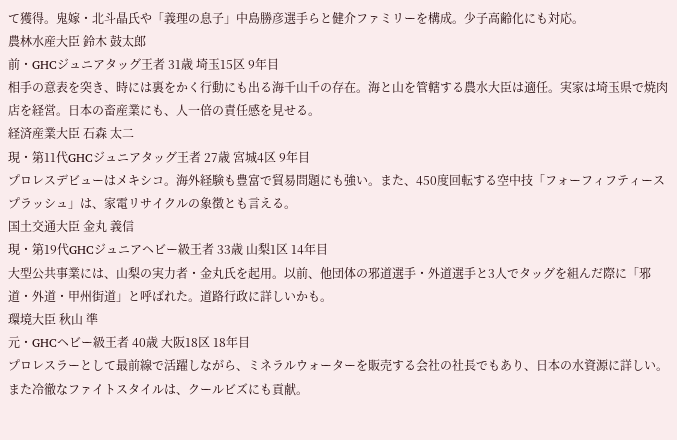て獲得。鬼嫁・北斗晶氏や「義理の息子」中島勝彦選手らと健介ファミリーを構成。少子高齢化にも対応。
農林水産大臣 鈴木 鼓太郎
前・GHCジュニアタッグ王者 31歳 埼玉15区 9年目
相手の意表を突き、時には裏をかく行動にも出る海千山千の存在。海と山を管轄する農水大臣は適任。実家は埼玉県で焼肉店を経営。日本の畜産業にも、人一倍の責任感を見せる。
経済産業大臣 石森 太二
現・第11代GHCジュニアタッグ王者 27歳 宮城4区 9年目
プロレスデビューはメキシコ。海外経験も豊富で貿易問題にも強い。また、450度回転する空中技「フォーフィフティースプラッシュ」は、家電リサイクルの象徴とも言える。
国土交通大臣 金丸 義信
現・第19代GHCジュニアヘビー級王者 33歳 山梨1区 14年目
大型公共事業には、山梨の実力者・金丸氏を起用。以前、他団体の邪道選手・外道選手と3人でタッグを組んだ際に「邪道・外道・甲州街道」と呼ばれた。道路行政に詳しいかも。
環境大臣 秋山 準
元・GHCヘビー級王者 40歳 大阪18区 18年目
プロレスラーとして最前線で活躍しながら、ミネラルウォーターを販売する会社の社長でもあり、日本の水資源に詳しい。また冷徹なファイトスタイルは、クールビズにも貢献。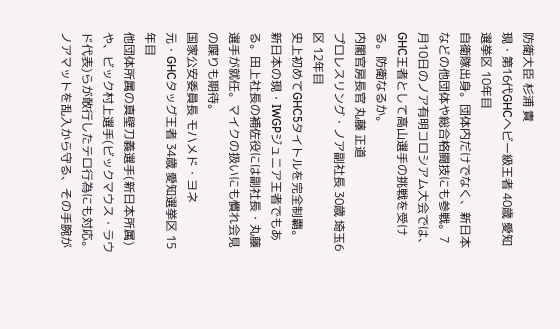防衛大臣 杉浦 貴
現・第16代GHCヘビー級王者 40歳 愛知選挙区 10年目
自衛隊出身。団体内だけでなく、新日本などの他団体や総合格闘技にも参戦。7月10日のノア有明コロシアム大会では、GHC王者として高山選手の挑戦を受ける。防衛なるか。
内閣官房長官 丸藤 正道
プロレスリング・ノア副社長 30歳 埼玉6区 12年目
史上初めてGHC5タイトルを完全制覇。新日本の現・IWGPジュニア王者でもある。田上社長の補佐役には副社長・丸藤選手が就任。マイクの扱いにも慣れ会見の喋りも期待。
国家公安委員長 モハメド・ヨネ
元・GHCタッグ王者 34歳 愛知選挙区 15年目
他団体所属の真壁刀義選手(新日本所属)や、ビック村上選手(ビックマウス・ラウド代表)らが敢行したテロ行為にも対応。ノアマットを乱入から守る、その手腕が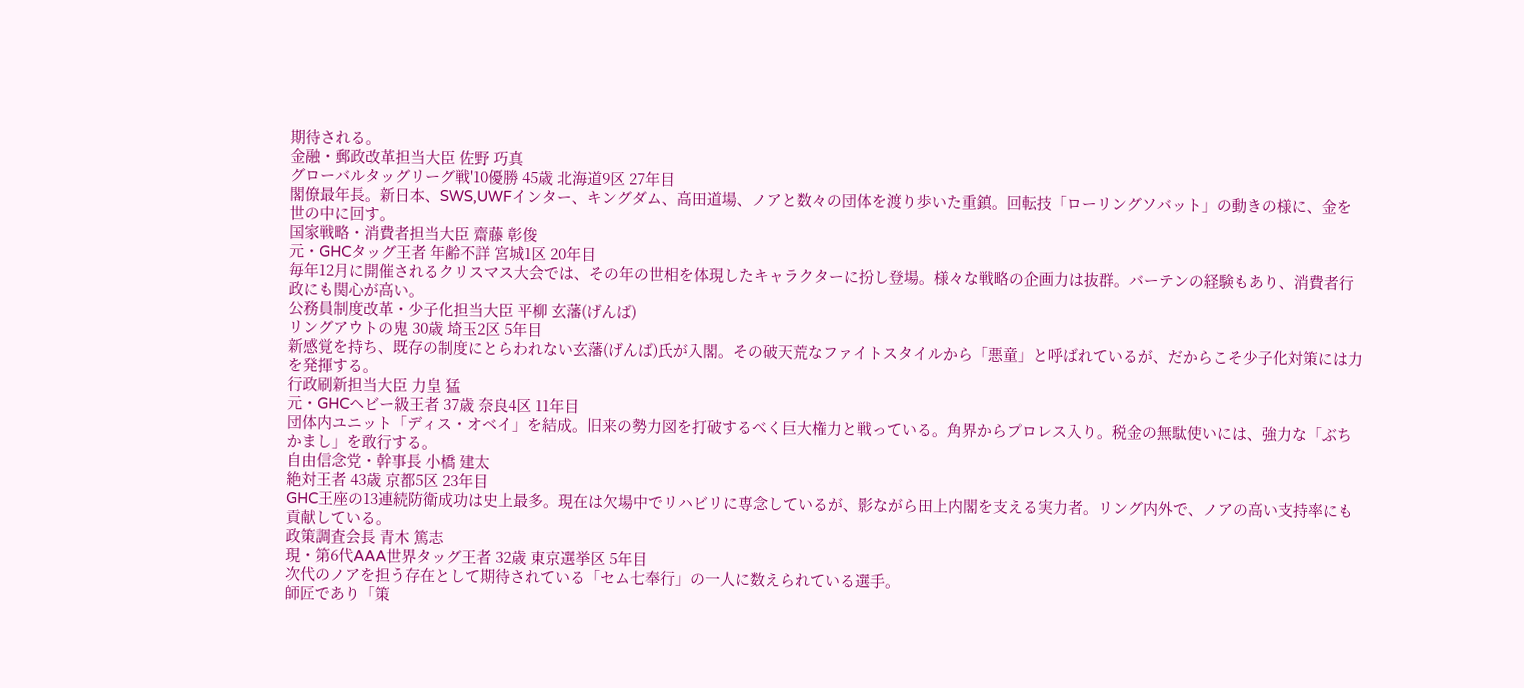期待される。
金融・郵政改革担当大臣 佐野 巧真
グローバルタッグリーグ戦'10優勝 45歳 北海道9区 27年目
閣僚最年長。新日本、SWS,UWFインター、キングダム、高田道場、ノアと数々の団体を渡り歩いた重鎮。回転技「ローリングソバット」の動きの様に、金を世の中に回す。
国家戦略・消費者担当大臣 齋藤 彰俊
元・GHCタッグ王者 年齢不詳 宮城1区 20年目
毎年12月に開催されるクリスマス大会では、その年の世相を体現したキャラクターに扮し登場。様々な戦略の企画力は抜群。バーテンの経験もあり、消費者行政にも関心が高い。
公務員制度改革・少子化担当大臣 平柳 玄藩(げんば)
リングアウトの鬼 30歳 埼玉2区 5年目
新感覚を持ち、既存の制度にとらわれない玄藩(げんば)氏が入閣。その破天荒なファイトスタイルから「悪童」と呼ばれているが、だからこそ少子化対策には力を発揮する。
行政刷新担当大臣 力皇 猛
元・GHCヘビー級王者 37歳 奈良4区 11年目
団体内ユニット「ディス・オベイ」を結成。旧来の勢力図を打破するべく巨大権力と戦っている。角界からプロレス入り。税金の無駄使いには、強力な「ぶちかまし」を敢行する。
自由信念党・幹事長 小橋 建太
絶対王者 43歳 京都5区 23年目
GHC王座の13連続防衛成功は史上最多。現在は欠場中でリハビリに専念しているが、影ながら田上内閣を支える実力者。リング内外で、ノアの高い支持率にも貢献している。
政策調査会長 青木 篤志
現・第6代AAA世界タッグ王者 32歳 東京選挙区 5年目
次代のノアを担う存在として期待されている「セム七奉行」の一人に数えられている選手。
師匠であり「策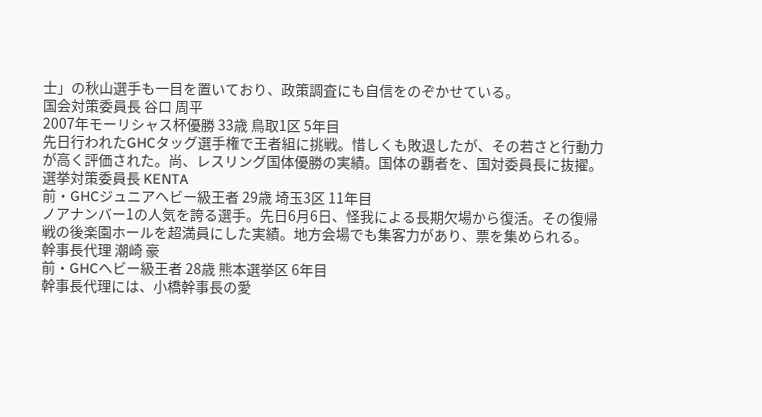士」の秋山選手も一目を置いており、政策調査にも自信をのぞかせている。
国会対策委員長 谷口 周平
2007年モーリシャス杯優勝 33歳 鳥取1区 5年目
先日行われたGHCタッグ選手権で王者組に挑戦。惜しくも敗退したが、その若さと行動力が高く評価された。尚、レスリング国体優勝の実績。国体の覇者を、国対委員長に抜擢。
選挙対策委員長 KENTA
前・GHCジュニアヘビー級王者 29歳 埼玉3区 11年目
ノアナンバー1の人気を誇る選手。先日6月6日、怪我による長期欠場から復活。その復帰戦の後楽園ホールを超満員にした実績。地方会場でも集客力があり、票を集められる。
幹事長代理 潮崎 豪
前・GHCヘビー級王者 28歳 熊本選挙区 6年目
幹事長代理には、小橋幹事長の愛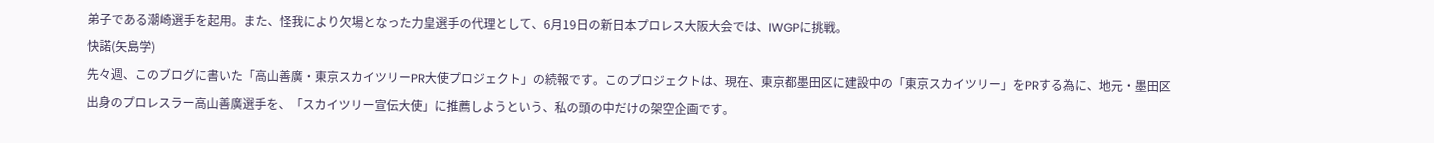弟子である潮崎選手を起用。また、怪我により欠場となった力皇選手の代理として、6月19日の新日本プロレス大阪大会では、IWGPに挑戦。
快諾(矢島学)
先々週、このブログに書いた「高山善廣・東京スカイツリーPR大使プロジェクト」の続報です。このプロジェクトは、現在、東京都墨田区に建設中の「東京スカイツリー」をPRする為に、地元・墨田区出身のプロレスラー高山善廣選手を、「スカイツリー宣伝大使」に推薦しようという、私の頭の中だけの架空企画です。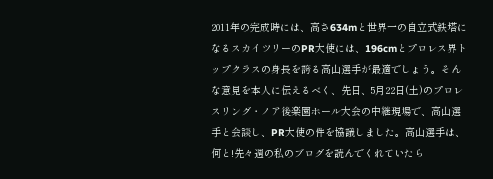2011年の完成時には、高さ634mと世界一の自立式鉄塔になるスカイツリーのPR大使には、196cmとプロレス界トップクラスの身長を誇る高山選手が最適でしょう。そんな意見を本人に伝えるべく、先日、5月22日(土)のプロレスリング・ノア後楽園ホール大会の中継現場で、高山選手と会談し、PR大使の件を協議しました。高山選手は、何と!先々週の私のブログを読んでくれていたら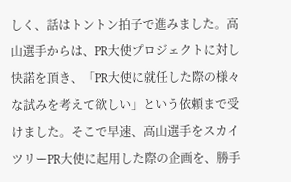しく、話はトントン拍子で進みました。高山選手からは、PR大使プロジェクトに対し快諾を頂き、「PR大使に就任した際の様々な試みを考えて欲しい」という依頼まで受けました。そこで早速、高山選手をスカイツリーPR大使に起用した際の企画を、勝手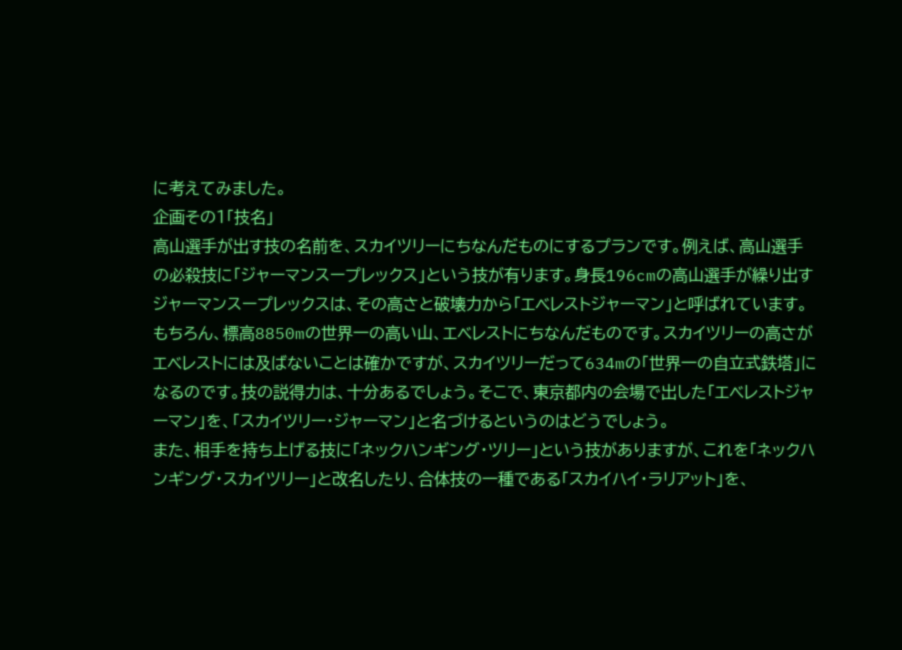に考えてみました。
企画その1「技名」
高山選手が出す技の名前を、スカイツリーにちなんだものにするプランです。例えば、高山選手の必殺技に「ジャーマンスープレックス」という技が有ります。身長196cmの高山選手が繰り出すジャーマンスープレックスは、その高さと破壊力から「エベレストジャーマン」と呼ばれています。もちろん、標高8850mの世界一の高い山、エベレストにちなんだものです。スカイツリーの高さがエベレストには及ばないことは確かですが、スカイツリーだって634mの「世界一の自立式鉄塔」になるのです。技の説得力は、十分あるでしょう。そこで、東京都内の会場で出した「エベレストジャーマン」を、「スカイツリー・ジャーマン」と名づけるというのはどうでしょう。
また、相手を持ち上げる技に「ネックハンギング・ツリー」という技がありますが、これを「ネックハンギング・スカイツリー」と改名したり、合体技の一種である「スカイハイ・ラリアット」を、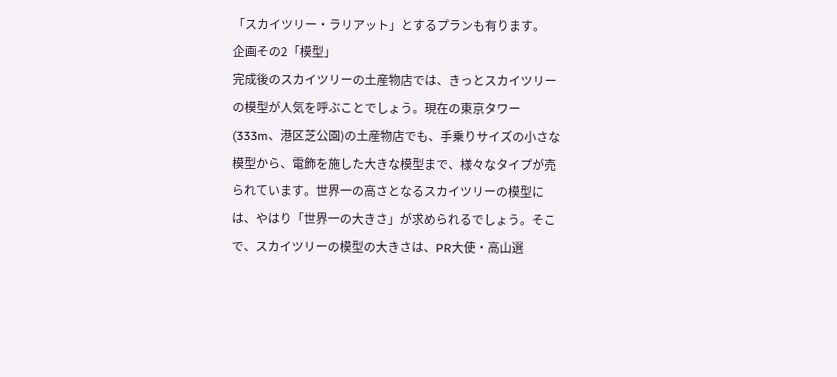「スカイツリー・ラリアット」とするプランも有ります。
企画その2「模型」
完成後のスカイツリーの土産物店では、きっとスカイツリーの模型が人気を呼ぶことでしょう。現在の東京タワー(333m、港区芝公園)の土産物店でも、手乗りサイズの小さな模型から、電飾を施した大きな模型まで、様々なタイプが売られています。世界一の高さとなるスカイツリーの模型には、やはり「世界一の大きさ」が求められるでしょう。そこで、スカイツリーの模型の大きさは、PR大使・高山選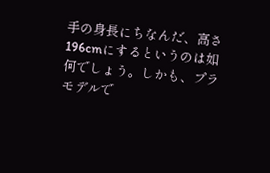手の身長にちなんだ、高さ196cmにするというのは如何でしょう。しかも、プラモデルで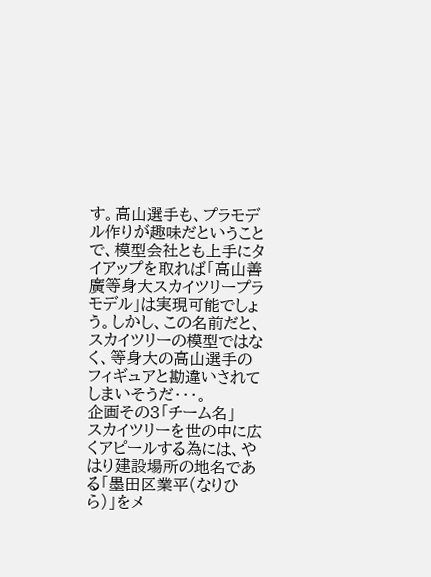す。高山選手も、プラモデル作りが趣味だということで、模型会社とも上手にタイアップを取れば「高山善廣等身大スカイツリープラモデル」は実現可能でしょう。しかし、この名前だと、スカイツリーの模型ではなく、等身大の高山選手のフィギュアと勘違いされてしまいそうだ・・・。
企画その3「チーム名」
スカイツリーを世の中に広くアピールする為には、やはり建設場所の地名である「墨田区業平(なりひら)」をメ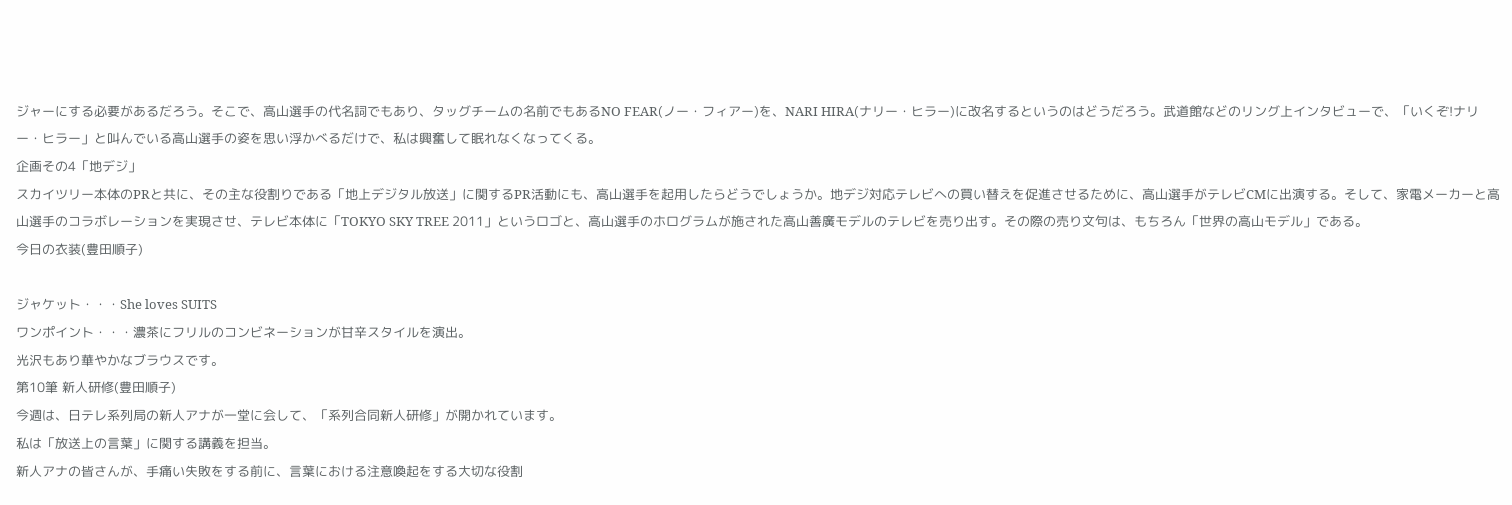ジャーにする必要があるだろう。そこで、高山選手の代名詞でもあり、タッグチームの名前でもあるNO FEAR(ノー・フィアー)を、NARI HIRA(ナリー・ヒラー)に改名するというのはどうだろう。武道館などのリング上インタビューで、「いくぞ!ナリー・ヒラー」と叫んでいる高山選手の姿を思い浮かべるだけで、私は興奮して眠れなくなってくる。
企画その4「地デジ」
スカイツリー本体のPRと共に、その主な役割りである「地上デジタル放送」に関するPR活動にも、高山選手を起用したらどうでしょうか。地デジ対応テレビへの買い替えを促進させるために、高山選手がテレビCMに出演する。そして、家電メーカーと高山選手のコラボレーションを実現させ、テレビ本体に「TOKYO SKY TREE 2011」というロゴと、高山選手のホログラムが施された高山善廣モデルのテレビを売り出す。その際の売り文句は、もちろん「世界の高山モデル」である。
今日の衣装(豊田順子)

ジャケット・・・She loves SUITS
ワンポイント・・・濃茶にフリルのコンビネーションが甘辛スタイルを演出。
光沢もあり華やかなブラウスです。
第10筆 新人研修(豊田順子)
今週は、日テレ系列局の新人アナが一堂に会して、「系列合同新人研修」が開かれています。
私は「放送上の言葉」に関する講義を担当。
新人アナの皆さんが、手痛い失敗をする前に、言葉における注意喚起をする大切な役割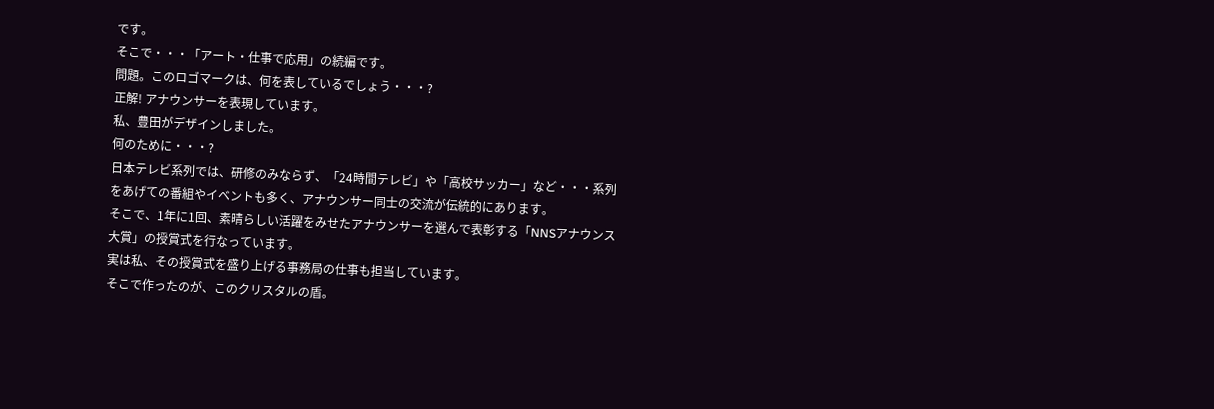です。
そこで・・・「アート・仕事で応用」の続編です。
問題。このロゴマークは、何を表しているでしょう・・・?
正解! アナウンサーを表現しています。
私、豊田がデザインしました。
何のために・・・?
日本テレビ系列では、研修のみならず、「24時間テレビ」や「高校サッカー」など・・・系列をあげての番組やイベントも多く、アナウンサー同士の交流が伝統的にあります。
そこで、1年に1回、素晴らしい活躍をみせたアナウンサーを選んで表彰する「NNSアナウンス大賞」の授賞式を行なっています。
実は私、その授賞式を盛り上げる事務局の仕事も担当しています。
そこで作ったのが、このクリスタルの盾。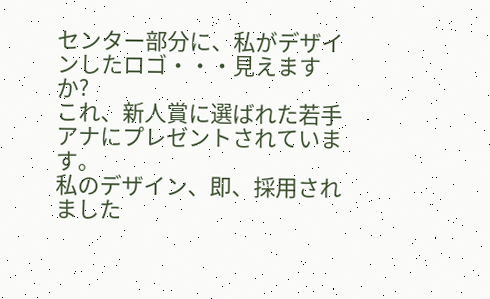センター部分に、私がデザインしたロゴ・・・見えますか?
これ、新人賞に選ばれた若手アナにプレゼントされています。
私のデザイン、即、採用されました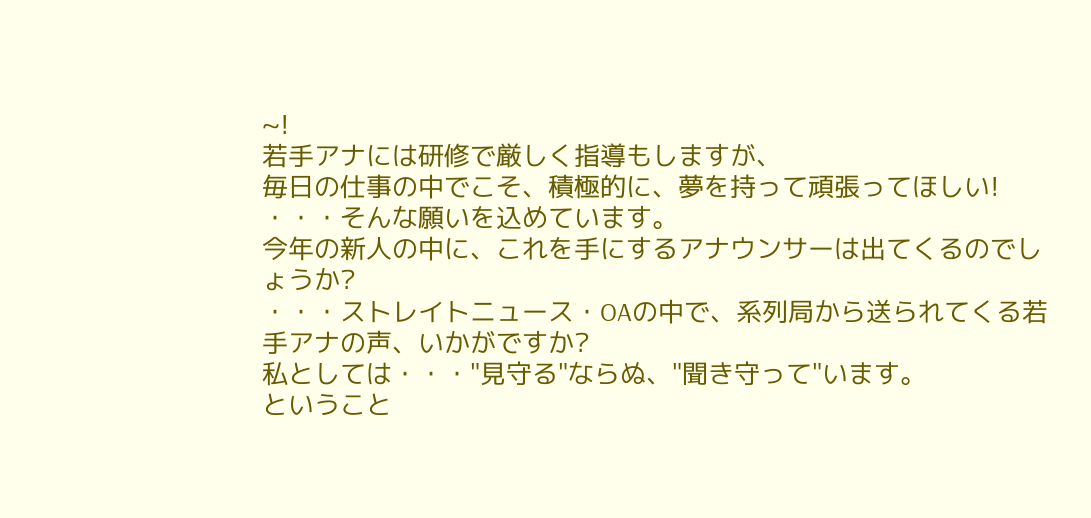~!
若手アナには研修で厳しく指導もしますが、
毎日の仕事の中でこそ、積極的に、夢を持って頑張ってほしい!
・・・そんな願いを込めています。
今年の新人の中に、これを手にするアナウンサーは出てくるのでしょうか?
・・・ストレイトニュース・OAの中で、系列局から送られてくる若手アナの声、いかがですか?
私としては・・・"見守る"ならぬ、"聞き守って"います。
ということ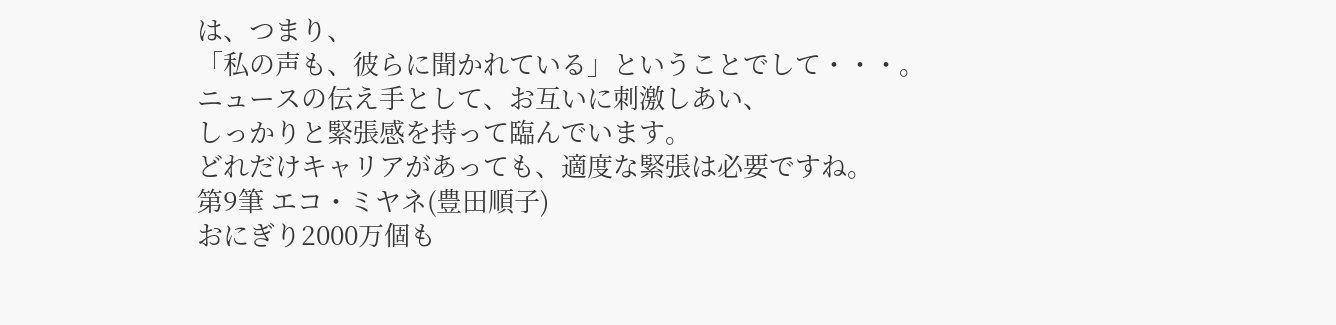は、つまり、
「私の声も、彼らに聞かれている」ということでして・・・。
ニュースの伝え手として、お互いに刺激しあい、
しっかりと緊張感を持って臨んでいます。
どれだけキャリアがあっても、適度な緊張は必要ですね。
第9筆 エコ・ミヤネ(豊田順子)
おにぎり2000万個も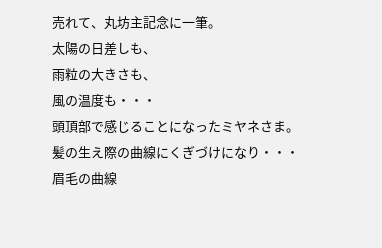売れて、丸坊主記念に一筆。
太陽の日差しも、
雨粒の大きさも、
風の温度も・・・
頭頂部で感じることになったミヤネさま。
髪の生え際の曲線にくぎづけになり・・・
眉毛の曲線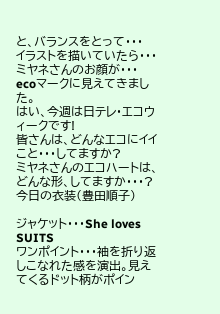と、バランスをとって・・・
イラストを描いていたら・・・
ミヤネさんのお顔が・・・
ecoマークに見えてきました。
はい、今週は日テレ・エコウィークです!
皆さんは、どんなエコにイイこと・・・してますか?
ミヤネさんのエコハートは、どんな形、してますか・・・?
今日の衣装(豊田順子)

ジャケット・・・She loves SUITS
ワンポイント・・・袖を折り返しこなれた感を演出。見えてくるドット柄がポイン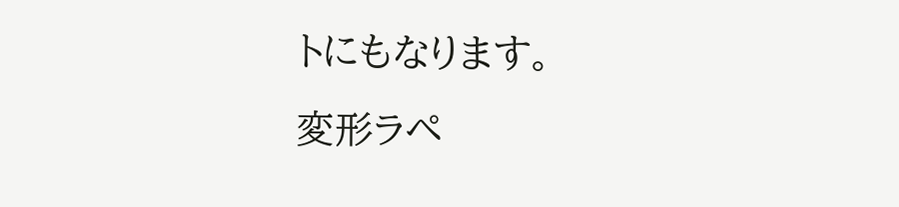トにもなります。
変形ラペ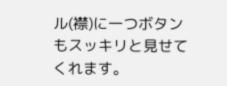ル(襟)に一つボタンもスッキリと見せてくれます。